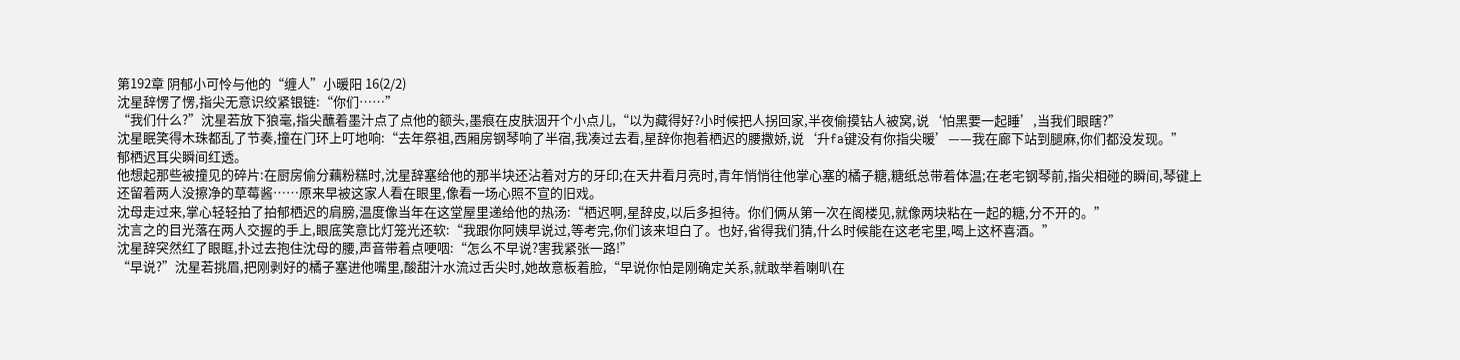第192章 阴郁小可怜与他的“缠人”小暖阳 16(2/2)
沈星辞愣了愣,指尖无意识绞紧银链:“你们……”
“我们什么?”沈星若放下狼毫,指尖蘸着墨汁点了点他的额头,墨痕在皮肤洇开个小点儿,“以为藏得好?小时候把人拐回家,半夜偷摸钻人被窝,说‘怕黑要一起睡’,当我们眼瞎?”
沈星眠笑得木珠都乱了节奏,撞在门环上叮地响:“去年祭祖,西厢房钢琴响了半宿,我凑过去看,星辞你抱着栖迟的腰撒娇,说‘升fa键没有你指尖暖’——我在廊下站到腿麻,你们都没发现。”
郁栖迟耳尖瞬间红透。
他想起那些被撞见的碎片:在厨房偷分藕粉糕时,沈星辞塞给他的那半块还沾着对方的牙印;在天井看月亮时,青年悄悄往他掌心塞的橘子糖,糖纸总带着体温;在老宅钢琴前,指尖相碰的瞬间,琴键上还留着两人没擦净的草莓酱……原来早被这家人看在眼里,像看一场心照不宣的旧戏。
沈母走过来,掌心轻轻拍了拍郁栖迟的肩膀,温度像当年在这堂屋里递给他的热汤:“栖迟啊,星辞皮,以后多担待。你们俩从第一次在阁楼见,就像两块粘在一起的糖,分不开的。”
沈言之的目光落在两人交握的手上,眼底笑意比灯笼光还软:“我跟你阿姨早说过,等考完,你们该来坦白了。也好,省得我们猜,什么时候能在这老宅里,喝上这杯喜酒。”
沈星辞突然红了眼眶,扑过去抱住沈母的腰,声音带着点哽咽:“怎么不早说?害我紧张一路!”
“早说?”沈星若挑眉,把刚剥好的橘子塞进他嘴里,酸甜汁水流过舌尖时,她故意板着脸,“早说你怕是刚确定关系,就敢举着喇叭在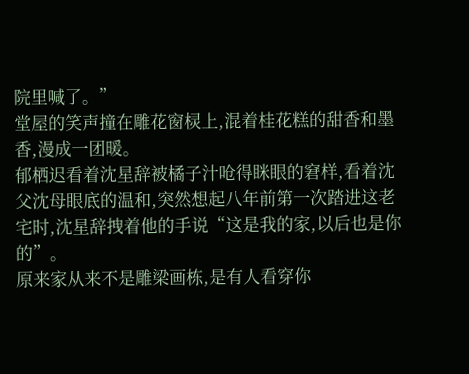院里喊了。”
堂屋的笑声撞在雕花窗棂上,混着桂花糕的甜香和墨香,漫成一团暖。
郁栖迟看着沈星辞被橘子汁呛得眯眼的窘样,看着沈父沈母眼底的温和,突然想起八年前第一次踏进这老宅时,沈星辞拽着他的手说“这是我的家,以后也是你的”。
原来家从来不是雕梁画栋,是有人看穿你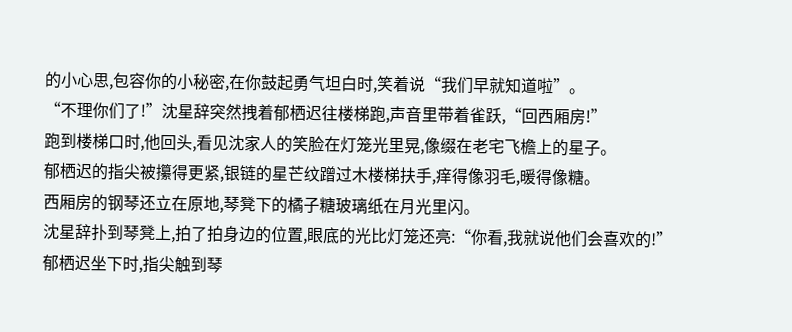的小心思,包容你的小秘密,在你鼓起勇气坦白时,笑着说“我们早就知道啦”。
“不理你们了!”沈星辞突然拽着郁栖迟往楼梯跑,声音里带着雀跃,“回西厢房!”
跑到楼梯口时,他回头,看见沈家人的笑脸在灯笼光里晃,像缀在老宅飞檐上的星子。
郁栖迟的指尖被攥得更紧,银链的星芒纹蹭过木楼梯扶手,痒得像羽毛,暖得像糖。
西厢房的钢琴还立在原地,琴凳下的橘子糖玻璃纸在月光里闪。
沈星辞扑到琴凳上,拍了拍身边的位置,眼底的光比灯笼还亮:“你看,我就说他们会喜欢的!”
郁栖迟坐下时,指尖触到琴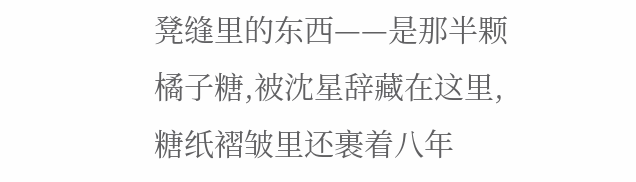凳缝里的东西——是那半颗橘子糖,被沈星辞藏在这里,糖纸褶皱里还裹着八年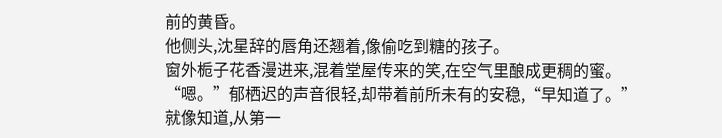前的黄昏。
他侧头,沈星辞的唇角还翘着,像偷吃到糖的孩子。
窗外栀子花香漫进来,混着堂屋传来的笑,在空气里酿成更稠的蜜。
“嗯。”郁栖迟的声音很轻,却带着前所未有的安稳,“早知道了。”
就像知道,从第一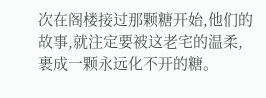次在阁楼接过那颗糖开始,他们的故事,就注定要被这老宅的温柔,裹成一颗永远化不开的糖。